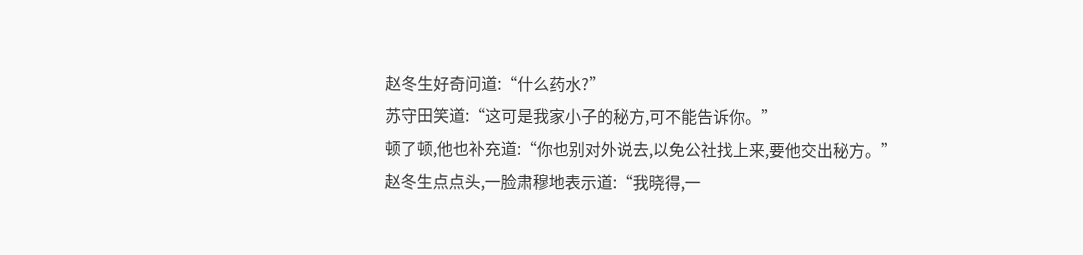赵冬生好奇问道:“什么药水?”
苏守田笑道:“这可是我家小子的秘方,可不能告诉你。”
顿了顿,他也补充道:“你也别对外说去,以免公社找上来,要他交出秘方。”
赵冬生点点头,一脸肃穆地表示道:“我晓得,一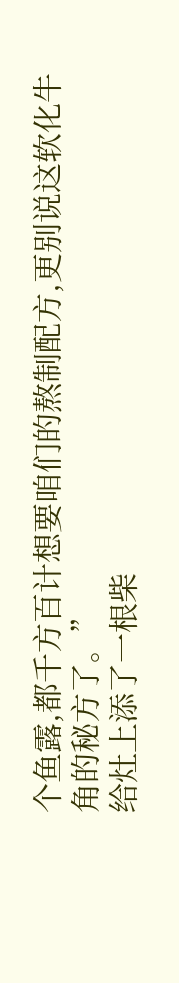个鱼露,都千方百计想要咱们的熬制配方,更别说这软化牛角的秘方了。”
给灶上添了一根柴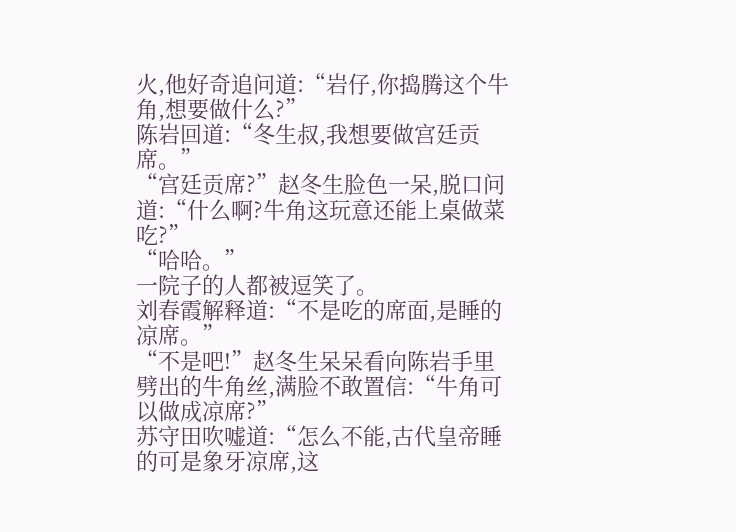火,他好奇追问道:“岩仔,你捣腾这个牛角,想要做什么?”
陈岩回道:“冬生叔,我想要做宫廷贡席。”
“宫廷贡席?”赵冬生脸色一呆,脱口问道:“什么啊?牛角这玩意还能上桌做菜吃?”
“哈哈。”
一院子的人都被逗笑了。
刘春霞解释道:“不是吃的席面,是睡的凉席。”
“不是吧!”赵冬生呆呆看向陈岩手里劈出的牛角丝,满脸不敢置信:“牛角可以做成凉席?”
苏守田吹嘘道:“怎么不能,古代皇帝睡的可是象牙凉席,这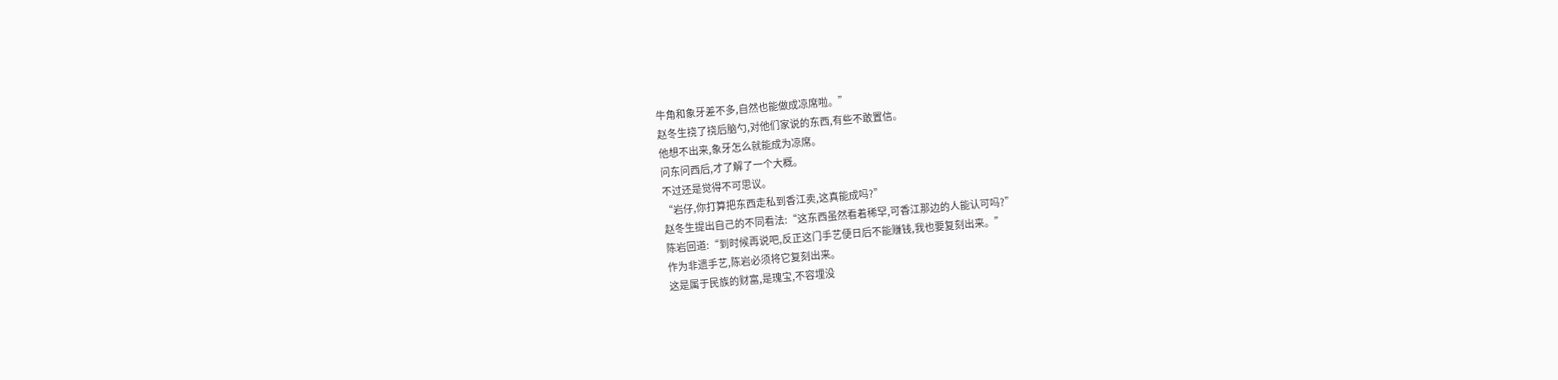牛角和象牙差不多,自然也能做成凉席啦。”
赵冬生挠了挠后脑勺,对他们家说的东西,有些不敢置信。
他想不出来,象牙怎么就能成为凉席。
问东问西后,才了解了一个大概。
不过还是觉得不可思议。
“岩仔,你打算把东西走私到香江卖,这真能成吗?”
赵冬生提出自己的不同看法:“这东西虽然看着稀罕,可香江那边的人能认可吗?”
陈岩回道:“到时候再说吧,反正这门手艺便日后不能赚钱,我也要复刻出来。”
作为非遗手艺,陈岩必须将它复刻出来。
这是属于民族的财富,是瑰宝,不容埋没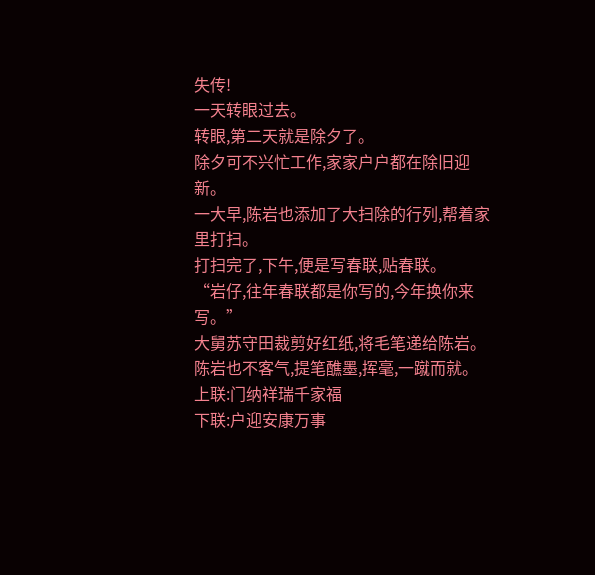失传!
一天转眼过去。
转眼,第二天就是除夕了。
除夕可不兴忙工作,家家户户都在除旧迎新。
一大早,陈岩也添加了大扫除的行列,帮着家里打扫。
打扫完了,下午,便是写春联,贴春联。
“岩仔,往年春联都是你写的,今年换你来写。”
大舅苏守田裁剪好红纸,将毛笔递给陈岩。
陈岩也不客气,提笔醮墨,挥毫,一蹴而就。
上联:门纳祥瑞千家福
下联:户迎安康万事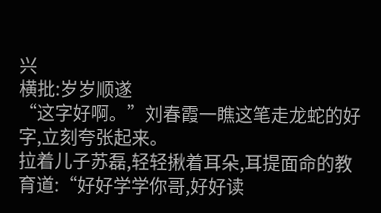兴
横批:岁岁顺遂
“这字好啊。”刘春霞一瞧这笔走龙蛇的好字,立刻夸张起来。
拉着儿子苏磊,轻轻揪着耳朵,耳提面命的教育道:“好好学学你哥,好好读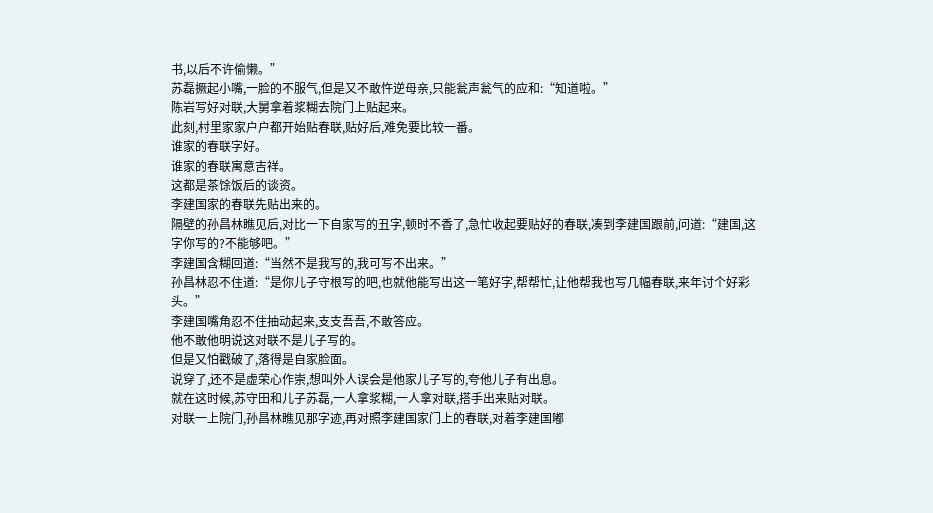书,以后不许偷懒。”
苏磊撅起小嘴,一脸的不服气,但是又不敢忤逆母亲,只能瓮声瓮气的应和:“知道啦。”
陈岩写好对联,大舅拿着浆糊去院门上贴起来。
此刻,村里家家户户都开始贴春联,贴好后,难免要比较一番。
谁家的春联字好。
谁家的春联寓意吉祥。
这都是茶馀饭后的谈资。
李建国家的春联先贴出来的。
隔壁的孙昌林瞧见后,对比一下自家写的丑字,顿时不香了,急忙收起要贴好的春联,凑到李建国跟前,问道:“建国,这字你写的?不能够吧。”
李建国含糊回道:“当然不是我写的,我可写不出来。”
孙昌林忍不住道:“是你儿子守根写的吧,也就他能写出这一笔好字,帮帮忙,让他帮我也写几幅春联,来年讨个好彩头。”
李建国嘴角忍不住抽动起来,支支吾吾,不敢答应。
他不敢他明说这对联不是儿子写的。
但是又怕戳破了,落得是自家脸面。
说穿了,还不是虚荣心作崇,想叫外人误会是他家儿子写的,夸他儿子有出息。
就在这时候,苏守田和儿子苏磊,一人拿浆糊,一人拿对联,搭手出来贴对联。
对联一上院门,孙昌林瞧见那字迹,再对照李建国家门上的春联,对着李建国嘟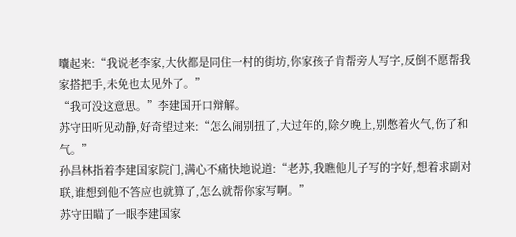囔起来:“我说老李家,大伙都是同住一村的街坊,你家孩子肯帮旁人写字,反倒不愿帮我家搭把手,未免也太见外了。”
“我可没这意思。”李建国开口辩解。
苏守田听见动静,好奇望过来:“怎么闹别扭了,大过年的,除夕晚上,别憋着火气,伤了和气。”
孙昌林指着李建国家院门,满心不痛快地说道:“老苏,我瞧他儿子写的字好,想着求副对联,谁想到他不答应也就算了,怎么就帮你家写啊。”
苏守田瞄了一眼李建国家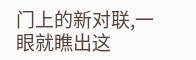门上的新对联,一眼就瞧出这